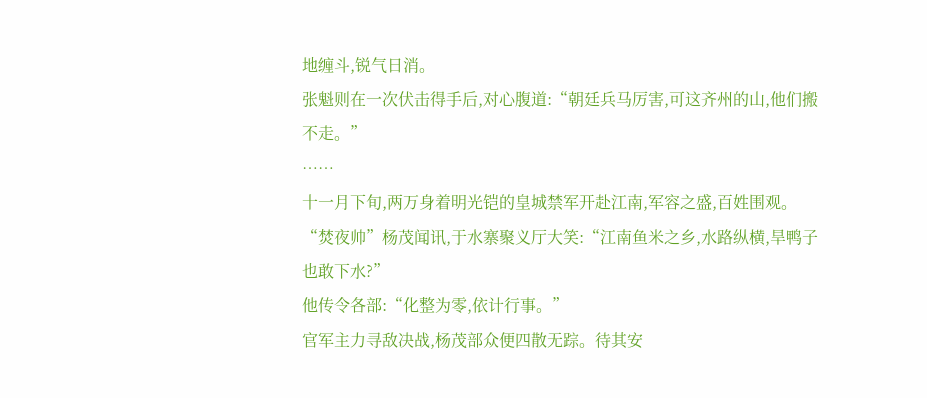地缠斗,锐气日消。
张魁则在一次伏击得手后,对心腹道:“朝廷兵马厉害,可这齐州的山,他们搬不走。”
……
十一月下旬,两万身着明光铠的皇城禁军开赴江南,军容之盛,百姓围观。
“焚夜帅”杨茂闻讯,于水寨聚义厅大笑:“江南鱼米之乡,水路纵横,旱鸭子也敢下水?”
他传令各部:“化整为零,依计行事。”
官军主力寻敌决战,杨茂部众便四散无踪。待其安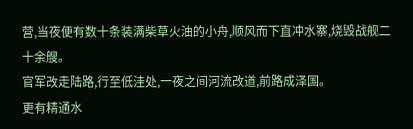营,当夜便有数十条装满柴草火油的小舟,顺风而下直冲水寨,烧毁战舰二十余艘。
官军改走陆路,行至低洼处,一夜之间河流改道,前路成泽国。
更有精通水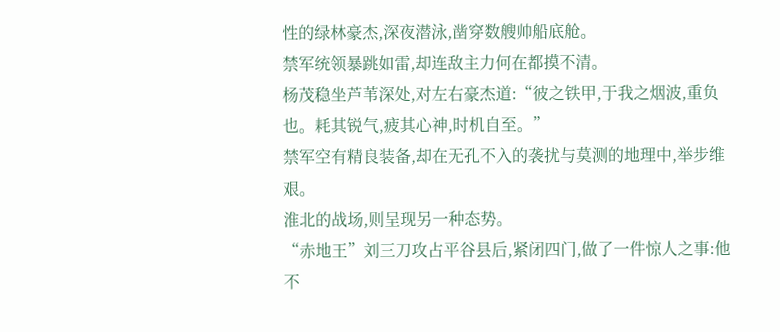性的绿林豪杰,深夜潜泳,凿穿数艘帅船底舱。
禁军统领暴跳如雷,却连敌主力何在都摸不清。
杨茂稳坐芦苇深处,对左右豪杰道:“彼之铁甲,于我之烟波,重负也。耗其锐气,疲其心神,时机自至。”
禁军空有精良装备,却在无孔不入的袭扰与莫测的地理中,举步维艰。
淮北的战场,则呈现另一种态势。
“赤地王”刘三刀攻占平谷县后,紧闭四门,做了一件惊人之事:他不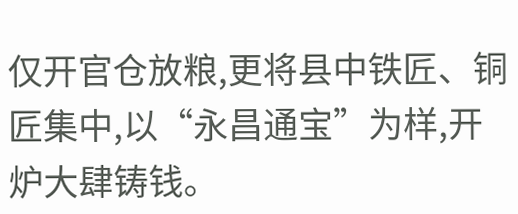仅开官仓放粮,更将县中铁匠、铜匠集中,以“永昌通宝”为样,开炉大肆铸钱。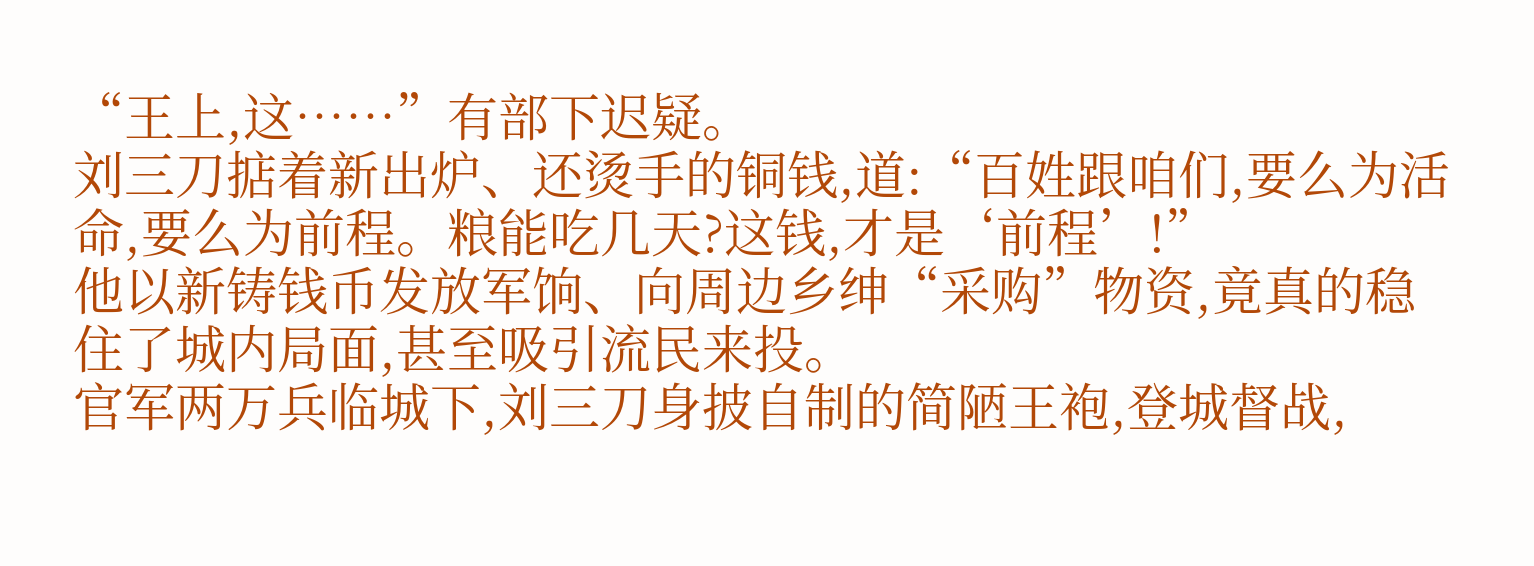“王上,这……”有部下迟疑。
刘三刀掂着新出炉、还烫手的铜钱,道:“百姓跟咱们,要么为活命,要么为前程。粮能吃几天?这钱,才是‘前程’!”
他以新铸钱币发放军饷、向周边乡绅“采购”物资,竟真的稳住了城内局面,甚至吸引流民来投。
官军两万兵临城下,刘三刀身披自制的简陋王袍,登城督战,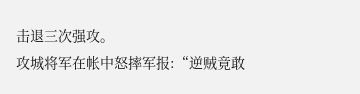击退三次强攻。
攻城将军在帐中怒摔军报:“逆贼竟敢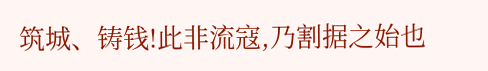筑城、铸钱!此非流寇,乃割据之始也